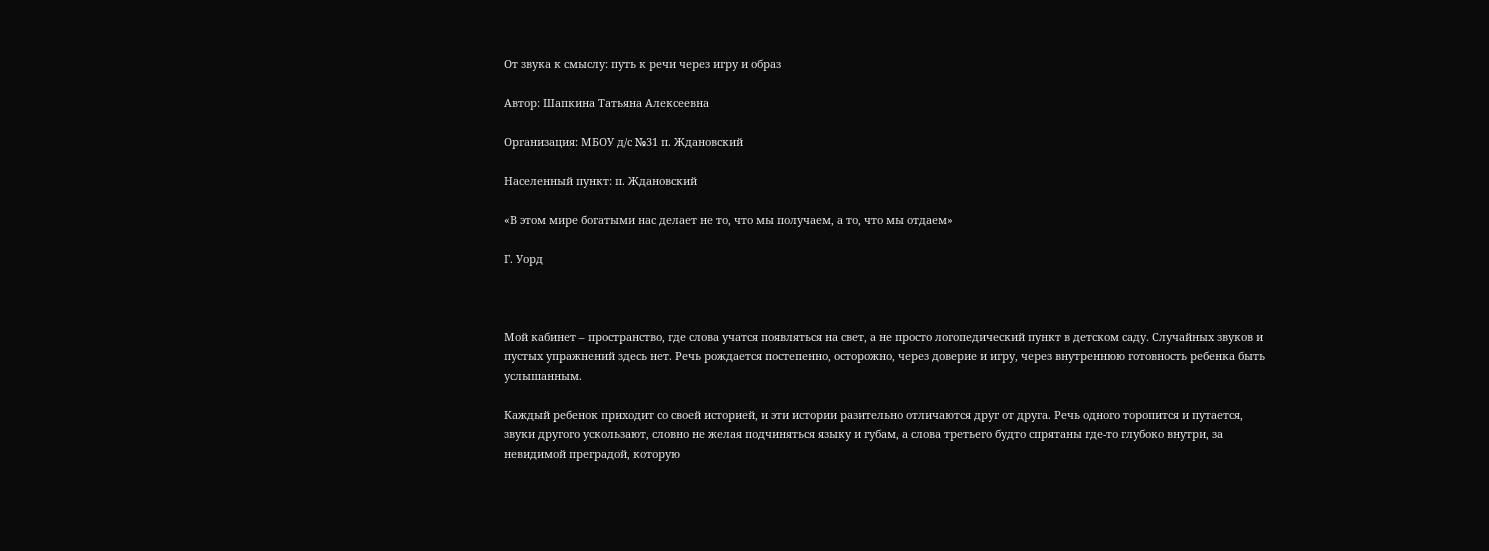От звука к смыслу: путь к речи через игру и образ

Автор: Шапкина Татьяна Алексеевна

Организация: МБОУ д/с №31 п. Ждановский

Населенный пункт: п. Ждановский

«В этом мире богатыми нас делает не то, что мы получаем, а то, что мы отдаем»

Г. Уорд



Мой кабинет – пространство, где слова учатся появляться на свет, а не просто логопедический пункт в детском саду. Случайных звуков и пустых упражнений здесь нет. Речь рождается постепенно, осторожно, через доверие и игру, через внутреннюю готовность ребенка быть услышанным.

Каждый ребенок приходит со своей историей, и эти истории разительно отличаются друг от друга. Речь одного торопится и путается, звуки другого ускользают, словно не желая подчиняться языку и губам, а слова третьего будто спрятаны где-то глубоко внутри, за невидимой преградой, которую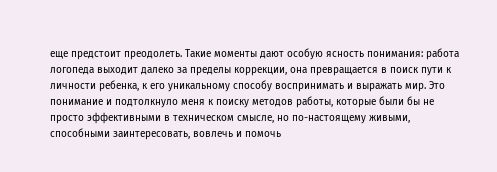еще предстоит преодолеть. Такие моменты дают особую ясность понимания: работа логопеда выходит далеко за пределы коррекции, она превращается в поиск пути к личности ребенка, к его уникальному способу воспринимать и выражать мир. Это понимание и подтолкнуло меня к поиску методов работы, которые были бы не просто эффективными в техническом смысле, но по-настоящему живыми, способными заинтересовать, вовлечь и помочь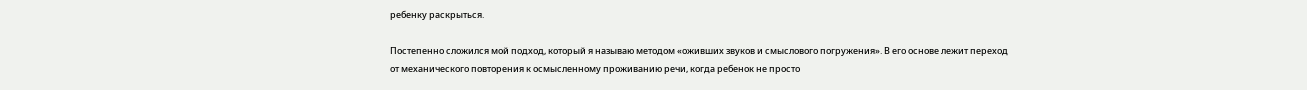ребенку раскрыться.

Постепенно сложился мой подход, который я называю методом «оживших звуков и смыслового погружения». В его основе лежит переход от механического повторения к осмысленному проживанию речи, когда ребенок не просто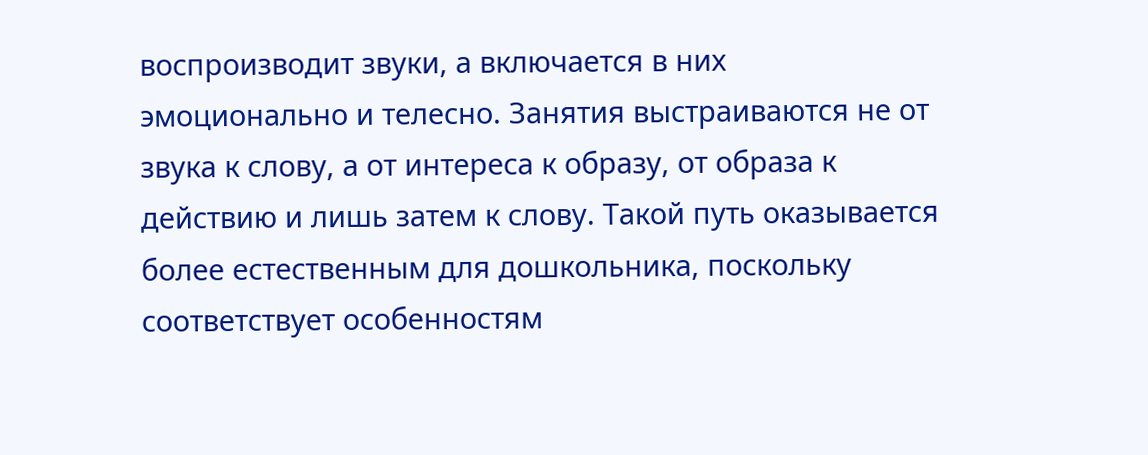воспроизводит звуки, а включается в них эмоционально и телесно. Занятия выстраиваются не от звука к слову, а от интереса к образу, от образа к действию и лишь затем к слову. Такой путь оказывается более естественным для дошкольника, поскольку соответствует особенностям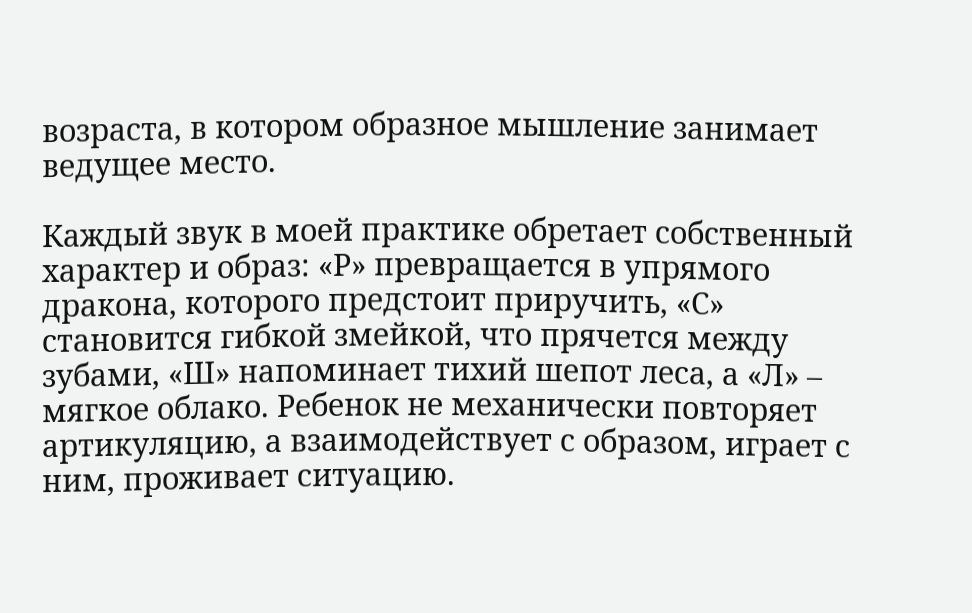возраста, в котором образное мышление занимает ведущее место.

Каждый звук в моей практике обретает собственный характер и образ: «Р» превращается в упрямого дракона, которого предстоит приручить, «С» становится гибкой змейкой, что прячется между зубами, «Ш» напоминает тихий шепот леса, а «Л» – мягкое облако. Ребенок не механически повторяет артикуляцию, а взаимодействует с образом, играет с ним, проживает ситуацию.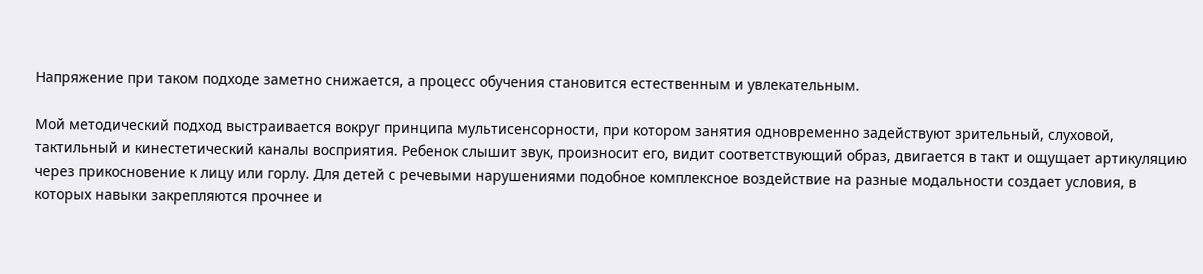Напряжение при таком подходе заметно снижается, а процесс обучения становится естественным и увлекательным.

Мой методический подход выстраивается вокруг принципа мультисенсорности, при котором занятия одновременно задействуют зрительный, слуховой, тактильный и кинестетический каналы восприятия. Ребенок слышит звук, произносит его, видит соответствующий образ, двигается в такт и ощущает артикуляцию через прикосновение к лицу или горлу. Для детей с речевыми нарушениями подобное комплексное воздействие на разные модальности создает условия, в которых навыки закрепляются прочнее и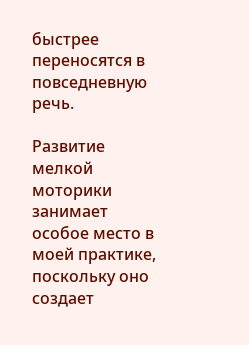быстрее переносятся в повседневную речь.

Развитие мелкой моторики занимает особое место в моей практике, поскольку оно создает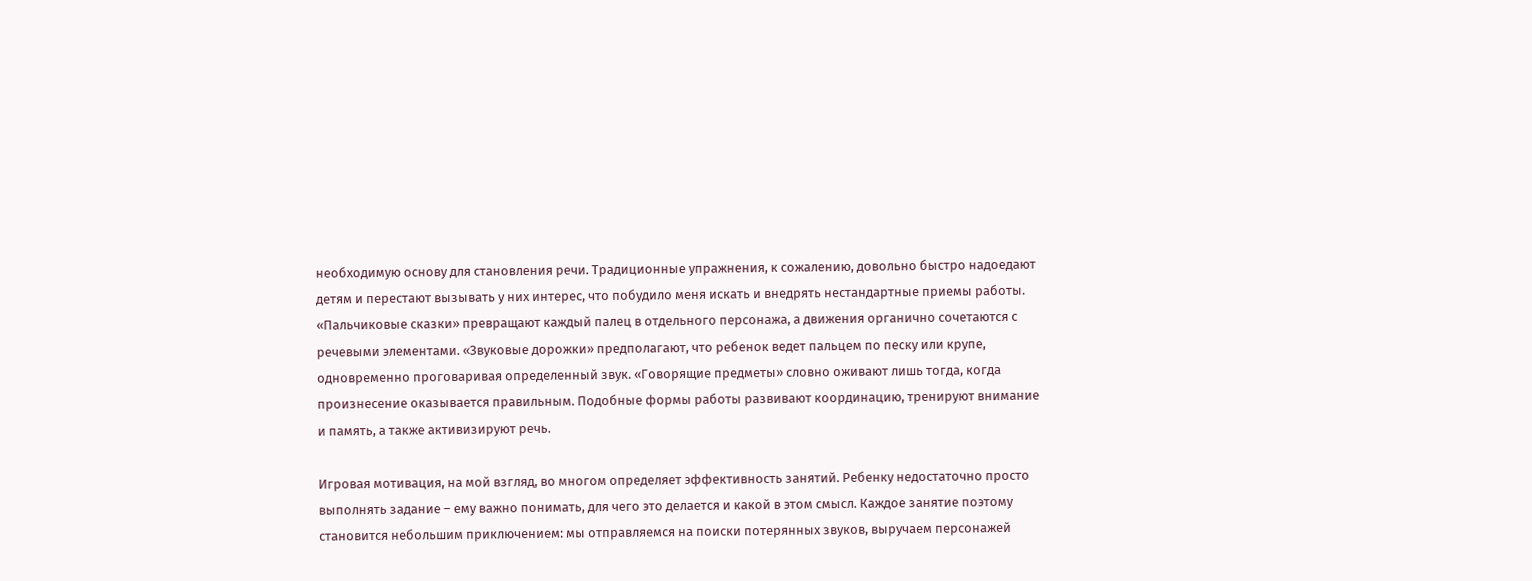необходимую основу для становления речи. Традиционные упражнения, к сожалению, довольно быстро надоедают детям и перестают вызывать у них интерес, что побудило меня искать и внедрять нестандартные приемы работы. «Пальчиковые сказки» превращают каждый палец в отдельного персонажа, а движения органично сочетаются с речевыми элементами. «Звуковые дорожки» предполагают, что ребенок ведет пальцем по песку или крупе, одновременно проговаривая определенный звук. «Говорящие предметы» словно оживают лишь тогда, когда произнесение оказывается правильным. Подобные формы работы развивают координацию, тренируют внимание и память, а также активизируют речь.

Игровая мотивация, на мой взгляд, во многом определяет эффективность занятий. Ребенку недостаточно просто выполнять задание – ему важно понимать, для чего это делается и какой в этом смысл. Каждое занятие поэтому становится небольшим приключением: мы отправляемся на поиски потерянных звуков, выручаем персонажей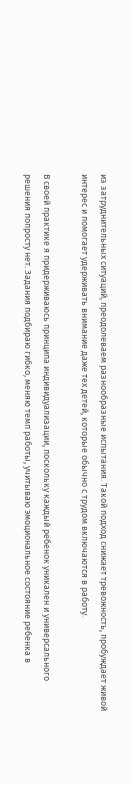из затруднительных ситуаций, преодолеваем разнообразные испытания. Такой подход снижает тревожность, пробуждает живой интерес и помогает удерживать внимание даже тех детей, которые обычно с трудом включаются в работу.

В своей практике я придерживаюсь принципа индивидуализации, поскольку каждый ребенок уникален и универсального решения попросту нет. Задания подбираю гибко, меняю темп работы, учитываю эмоциональное состояние ребенка в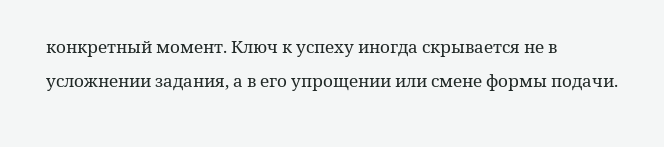конкретный момент. Ключ к успеху иногда скрывается не в усложнении задания, а в его упрощении или смене формы подачи.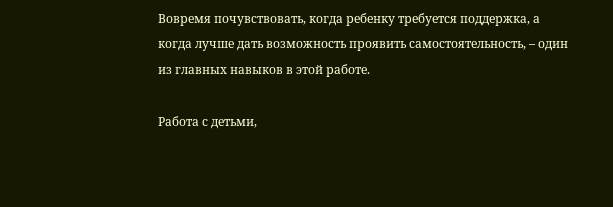Вовремя почувствовать, когда ребенку требуется поддержка, а когда лучше дать возможность проявить самостоятельность, – один из главных навыков в этой работе.

Работа с детьми,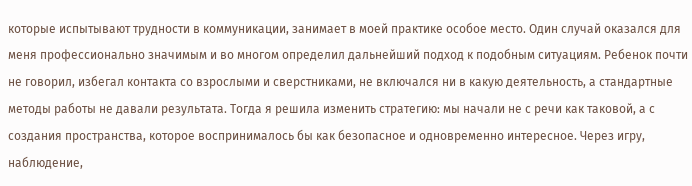которые испытывают трудности в коммуникации, занимает в моей практике особое место. Один случай оказался для меня профессионально значимым и во многом определил дальнейший подход к подобным ситуациям. Ребенок почти не говорил, избегал контакта со взрослыми и сверстниками, не включался ни в какую деятельность, а стандартные методы работы не давали результата. Тогда я решила изменить стратегию: мы начали не с речи как таковой, а с создания пространства, которое воспринималось бы как безопасное и одновременно интересное. Через игру, наблюдение,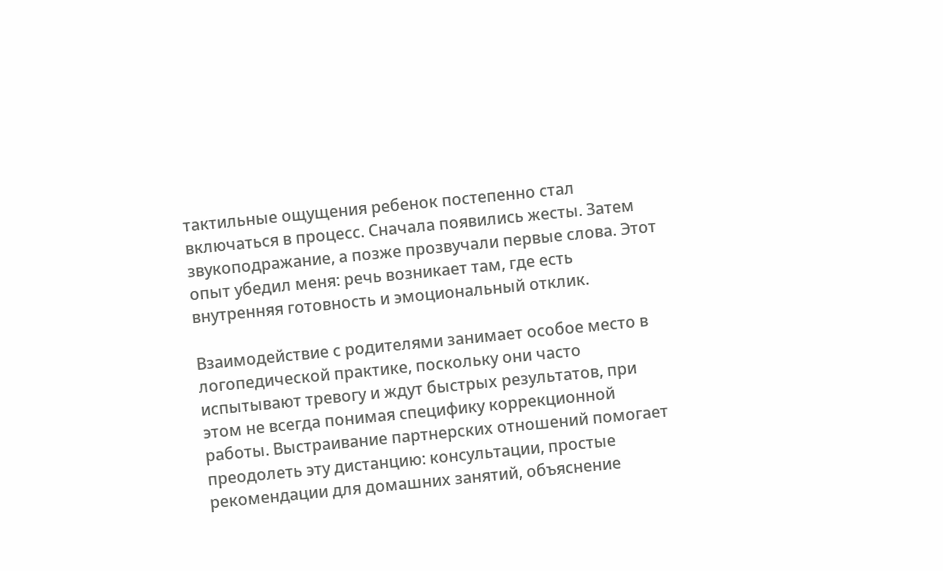тактильные ощущения ребенок постепенно стал включаться в процесс. Сначала появились жесты. Затем звукоподражание, а позже прозвучали первые слова. Этот опыт убедил меня: речь возникает там, где есть внутренняя готовность и эмоциональный отклик.

Взаимодействие с родителями занимает особое место в логопедической практике, поскольку они часто испытывают тревогу и ждут быстрых результатов, при этом не всегда понимая специфику коррекционной работы. Выстраивание партнерских отношений помогает преодолеть эту дистанцию: консультации, простые рекомендации для домашних занятий, объяснение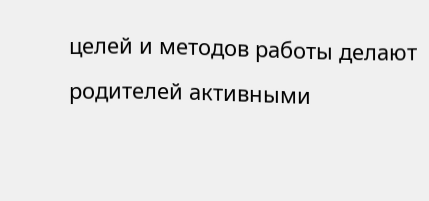целей и методов работы делают родителей активными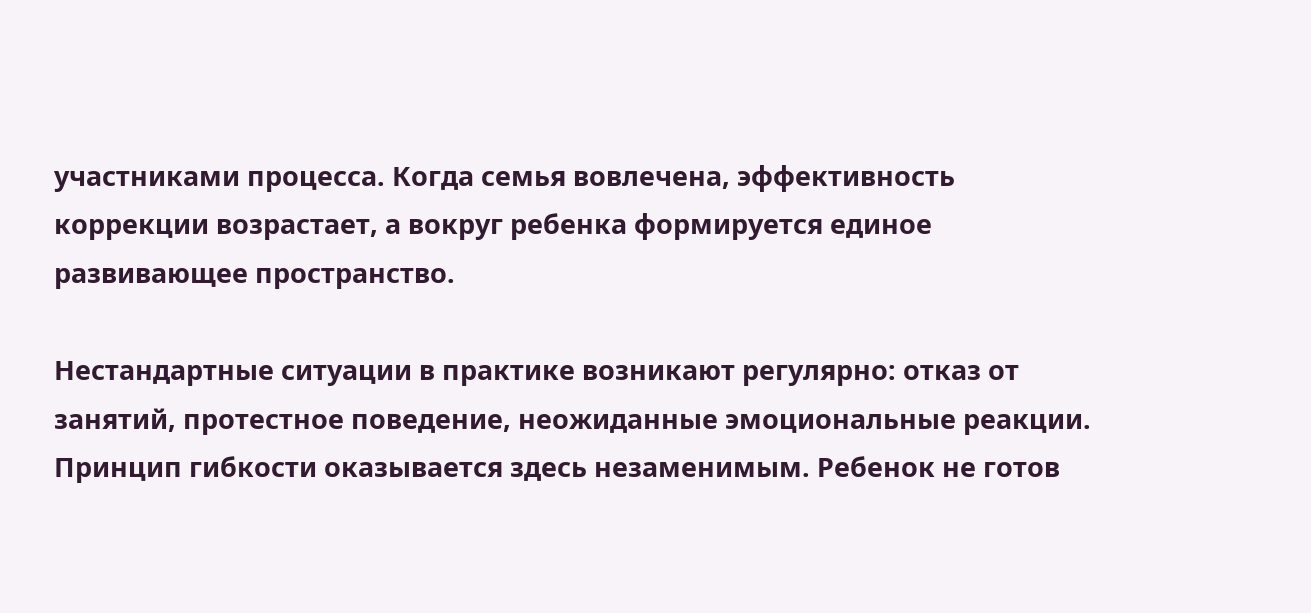участниками процесса. Когда семья вовлечена, эффективность коррекции возрастает, а вокруг ребенка формируется единое развивающее пространство.

Нестандартные ситуации в практике возникают регулярно: отказ от занятий, протестное поведение, неожиданные эмоциональные реакции. Принцип гибкости оказывается здесь незаменимым. Ребенок не готов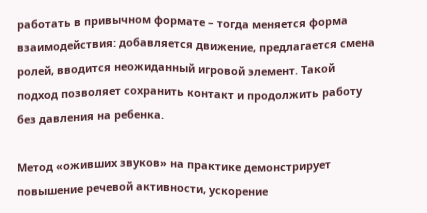работать в привычном формате – тогда меняется форма взаимодействия: добавляется движение, предлагается смена ролей, вводится неожиданный игровой элемент. Такой подход позволяет сохранить контакт и продолжить работу без давления на ребенка.

Метод «оживших звуков» на практике демонстрирует повышение речевой активности, ускорение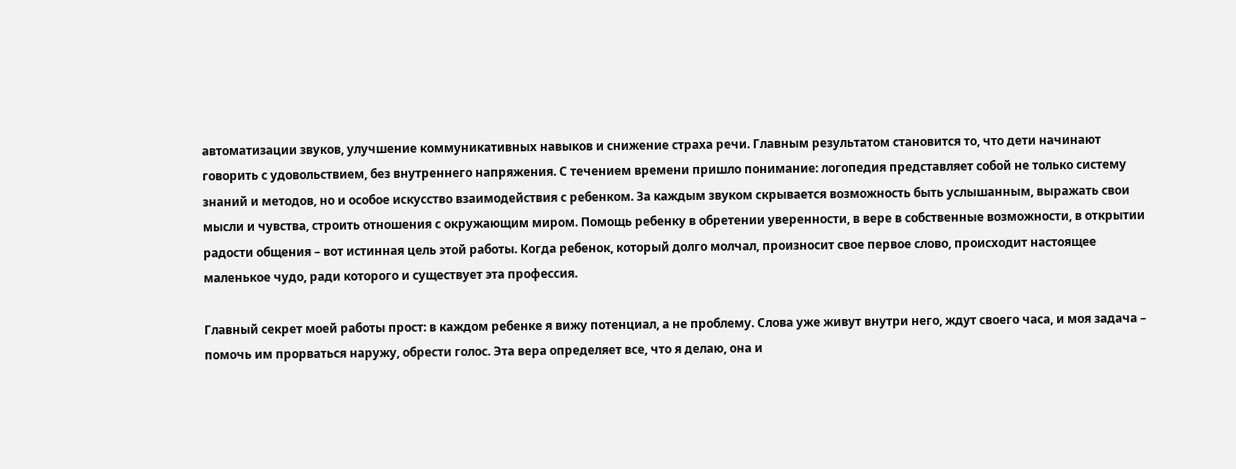автоматизации звуков, улучшение коммуникативных навыков и снижение страха речи. Главным результатом становится то, что дети начинают говорить с удовольствием, без внутреннего напряжения. С течением времени пришло понимание: логопедия представляет собой не только систему знаний и методов, но и особое искусство взаимодействия с ребенком. За каждым звуком скрывается возможность быть услышанным, выражать свои мысли и чувства, строить отношения с окружающим миром. Помощь ребенку в обретении уверенности, в вере в собственные возможности, в открытии радости общения – вот истинная цель этой работы. Когда ребенок, который долго молчал, произносит свое первое слово, происходит настоящее маленькое чудо, ради которого и существует эта профессия.

Главный секрет моей работы прост: в каждом ребенке я вижу потенциал, а не проблему. Слова уже живут внутри него, ждут своего часа, и моя задача – помочь им прорваться наружу, обрести голос. Эта вера определяет все, что я делаю, она и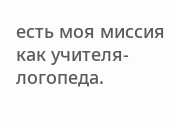есть моя миссия как учителя-логопеда.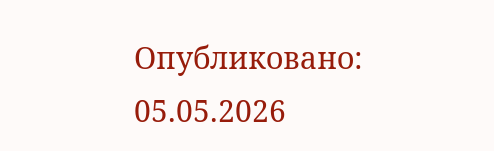Опубликовано: 05.05.2026